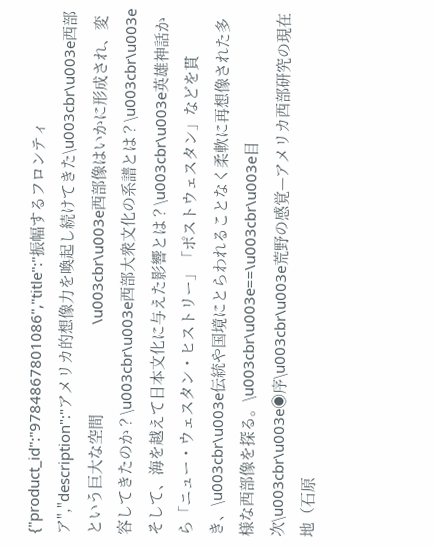{"product_id":"9784867801086","title":"振幅するフロンティア","description":"アメリカ的想像力を喚起し続けてきた\u003cbr\u003e西部という巨大な空間　　　　　　\u003cbr\u003e西部像はいかに形成され、変容してきたのか？\u003cbr\u003e西部大衆文化の系譜とは？\u003cbr\u003eそして、海を越えて日本文化に与えた影響とは？\u003cbr\u003e英雄神話から「ニュー・ウェスタン・ヒストリー」「ポストウェスタン」などを貫き、\u003cbr\u003e伝統や国境にとらわれることなく柔軟に再想像された多様な西部像を探る。\u003cbr\u003e==\u003cbr\u003e目次\u003cbr\u003e◉序\u003cbr\u003e荒野の感覚—アメリカ西部研究の現在地（石原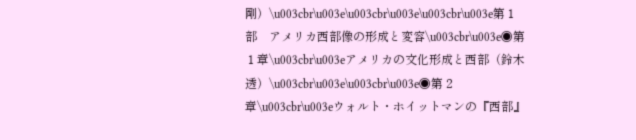剛）\u003cbr\u003e\u003cbr\u003e\u003cbr\u003e第１部　アメリカ西部像の形成と変容\u003cbr\u003e◉第１章\u003cbr\u003eアメリカの文化形成と西部（鈴木透）\u003cbr\u003e\u003cbr\u003e◉第２章\u003cbr\u003eウォルト・ホイットマンの『西部』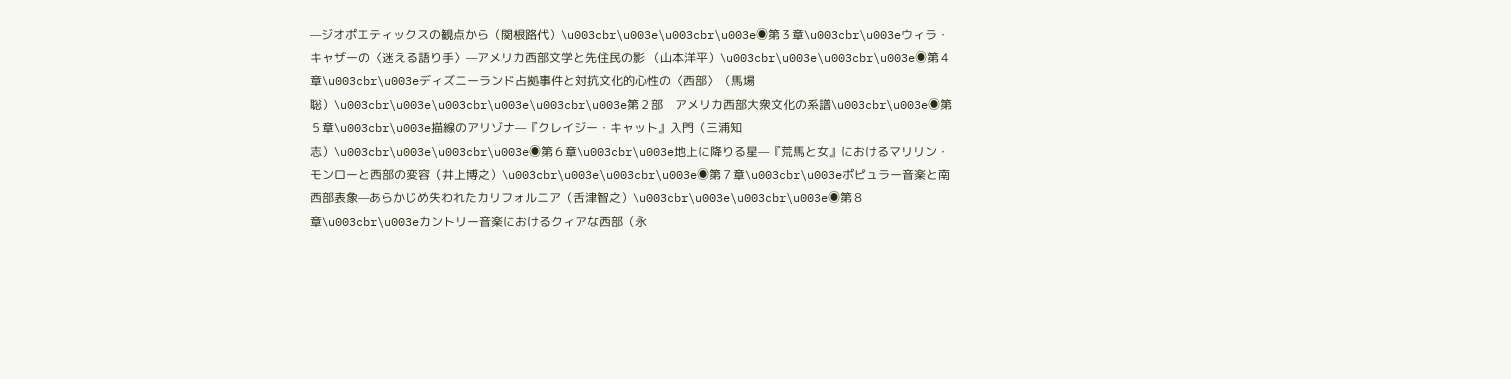—ジオポエティックスの観点から（関根路代）\u003cbr\u003e\u003cbr\u003e◉第３章\u003cbr\u003eウィラ・キャザーの〈迷える語り手〉—アメリカ西部文学と先住民の影 （山本洋平）\u003cbr\u003e\u003cbr\u003e◉第４章\u003cbr\u003eディズニーランド占拠事件と対抗文化的心性の〈西部〉（馬場聡）\u003cbr\u003e\u003cbr\u003e\u003cbr\u003e第２部　アメリカ西部大衆文化の系譜\u003cbr\u003e◉第５章\u003cbr\u003e描線のアリゾナ—『クレイジー・キャット』入門（三浦知志）\u003cbr\u003e\u003cbr\u003e◉第６章\u003cbr\u003e地上に降りる星—『荒馬と女』におけるマリリン・モンローと西部の変容（井上博之）\u003cbr\u003e\u003cbr\u003e◉第７章\u003cbr\u003eポピュラー音楽と南西部表象—あらかじめ失われたカリフォルニア（舌津智之）\u003cbr\u003e\u003cbr\u003e◉第８章\u003cbr\u003eカントリー音楽におけるクィアな西部（永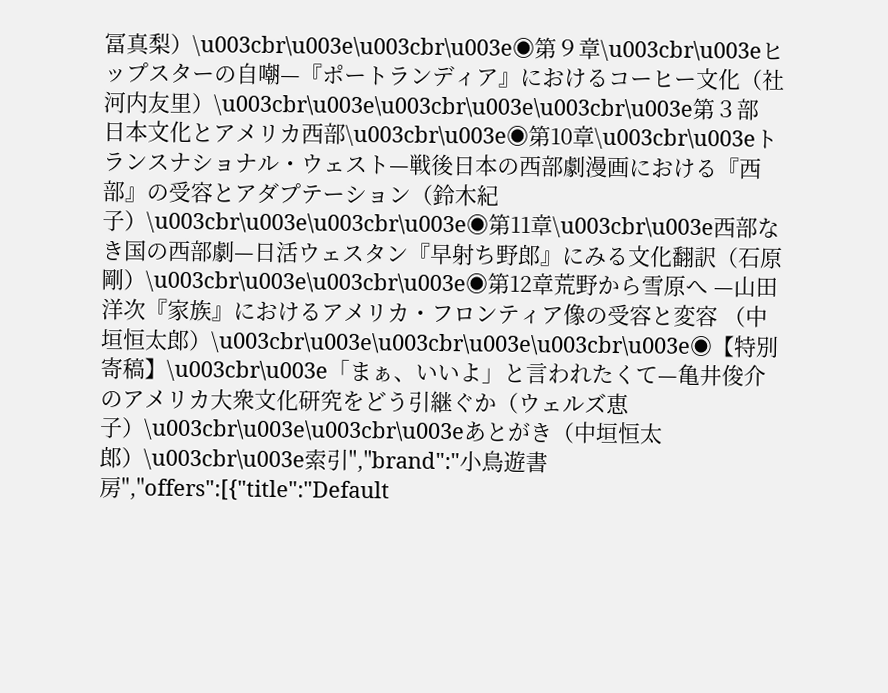冨真梨）\u003cbr\u003e\u003cbr\u003e◉第９章\u003cbr\u003eヒップスターの自嘲—『ポートランディア』におけるコーヒー文化（社河内友里）\u003cbr\u003e\u003cbr\u003e\u003cbr\u003e第３部　日本文化とアメリカ西部\u003cbr\u003e◉第10章\u003cbr\u003eトランスナショナル・ウェスト—戦後日本の西部劇漫画における『西部』の受容とアダプテーション（鈴木紀子）\u003cbr\u003e\u003cbr\u003e◉第11章\u003cbr\u003e西部なき国の西部劇—日活ウェスタン『早射ち野郎』にみる文化翻訳（石原剛）\u003cbr\u003e\u003cbr\u003e◉第12章荒野から雪原へ —山田洋次『家族』におけるアメリカ・フロンティア像の受容と変容 （中垣恒太郎）\u003cbr\u003e\u003cbr\u003e\u003cbr\u003e◉【特別寄稿】\u003cbr\u003e「まぁ、いいよ」と言われたくて—亀井俊介のアメリカ大衆文化研究をどう引継ぐか（ウェルズ恵子）\u003cbr\u003e\u003cbr\u003eあとがき（中垣恒太郎）\u003cbr\u003e索引","brand":"小鳥遊書房","offers":[{"title":"Default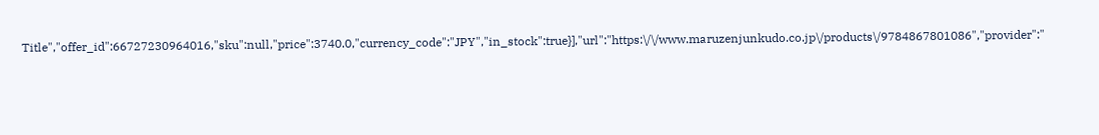Title","offer_id":66727230964016,"sku":null,"price":3740.0,"currency_code":"JPY","in_stock":true}],"url":"https:\/\/www.maruzenjunkudo.co.jp\/products\/9784867801086","provider":"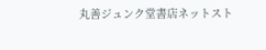丸善ジュンク堂書店ネットスト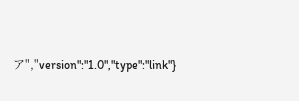ア","version":"1.0","type":"link"}